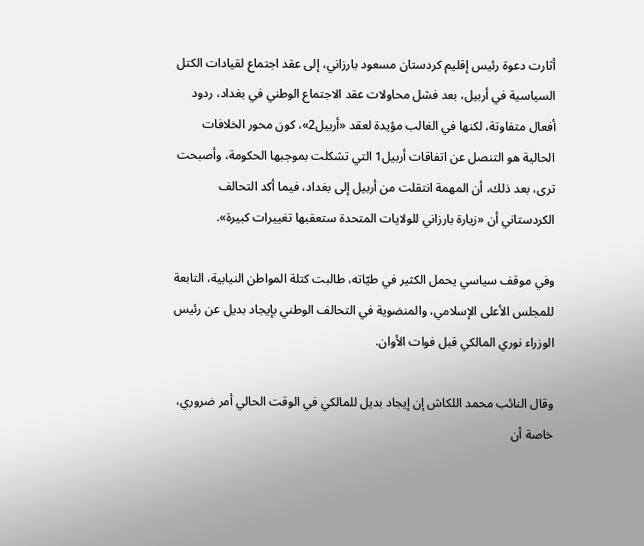أثارت دعوة رئيس إقليم كردستان مسعود بارزاني، إلى عقد اجتماع لقيادات الكتل السياسية في أربيل، بعد فشل محاولات عقد الاجتماع الوطني في بغداد، ردود أفعال متفاوتة، لكنها في الغالب مؤيدة لعقد «أربيل2»، كون محور الخلافات الحالية هو التنصل عن اتفاقات أربيل1 التي تشكلت بموجبها الحكومة، وأصبحت ترى، بعد ذلك، أن المهمة انتقلت من أربيل إلى بغداد، فيما أكد التحالف الكردستاني أن «زيارة بارزاني للولايات المتحدة ستعقبها تغييرات كبيرة».

وفي موقف سياسي يحمل الكثير في طيّاته، طالبت كتلة المواطن النيابية، التابعة للمجلس الأعلى الإسلامي، والمنضوية في التحالف الوطني بإيجاد بديل عن رئيس الوزراء نوري المالكي قبل فوات الأوان.

وقال النائب محمد اللكاش إن إيجاد بديل للمالكي في الوقت الحالي أمر ضروري، خاصة أن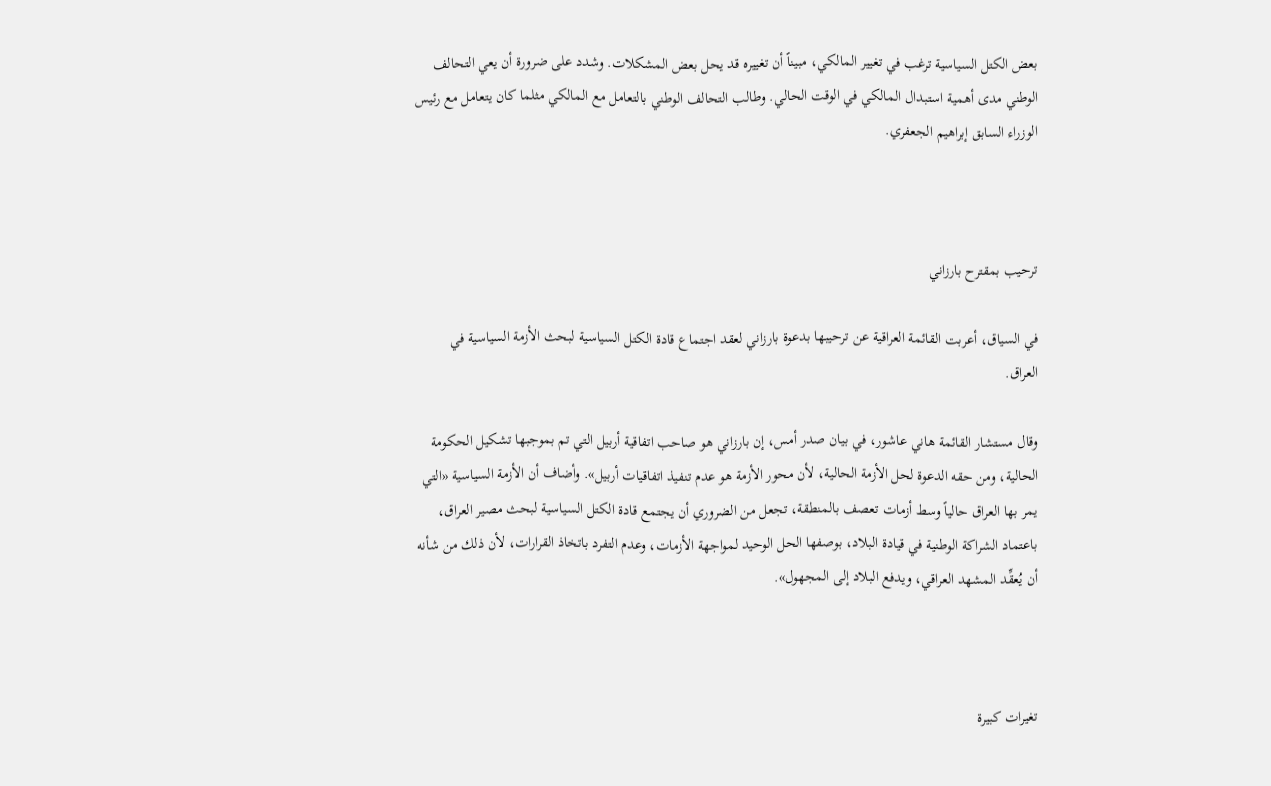بعض الكتل السياسية ترغب في تغيير المالكي، مبيناً أن تغييره قد يحل بعض المشكلات. وشدد على ضرورة أن يعي التحالف الوطني مدى أهمية استبدال المالكي في الوقت الحالي. وطالب التحالف الوطني بالتعامل مع المالكي مثلما كان يتعامل مع رئيس الوزراء السابق إبراهيم الجعفري.



ترحيب بمقترح بارزاني

في السياق، أعربت القائمة العراقية عن ترحيبها بدعوة بارزاني لعقد اجتماع قادة الكتل السياسية لبحث الأزمة السياسية في العراق.

وقال مستشار القائمة هاني عاشور، في بيان صدر أمس، إن بارزاني هو صاحب اتفاقية أربيل التي تم بموجبها تشكيل الحكومة الحالية، ومن حقه الدعوة لحل الأزمة الحالية، لأن محور الأزمة هو عدم تنفيذ اتفاقيات أربيل». وأضاف أن الأزمة السياسية «التي يمر بها العراق حالياً وسط أزمات تعصف بالمنطقة، تجعل من الضروري أن يجتمع قادة الكتل السياسية لبحث مصير العراق، باعتماد الشراكة الوطنية في قيادة البلاد، بوصفها الحل الوحيد لمواجهة الأزمات، وعدم التفرد باتخاذ القرارات، لأن ذلك من شأنه أن يُعقِّد المشهد العراقي، ويدفع البلاد إلى المجهول».



تغيرات كبيرة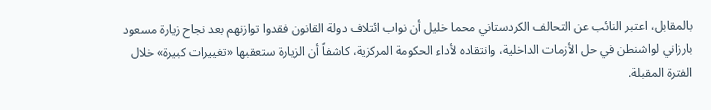بالمقابل، اعتبر النائب عن التحالف الكردستاني محما خليل أن نواب ائتلاف دولة القانون فقدوا توازنهم بعد نجاح زيارة مسعود بارزاني لواشنطن في حل الأزمات الداخلية، وانتقاده لأداء الحكومة المركزية، كاشفاً أن الزيارة ستعقبها «تغييرات كبيرة» خلال الفترة المقبلة.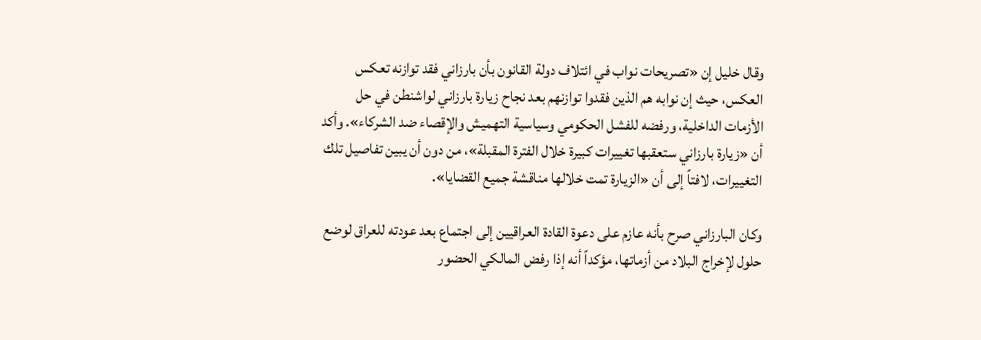وقال خليل إن «تصريحات نواب في ائتلاف دولة القانون بأن بارزاني فقد توازنه تعكس العكس، حيث إن نوابه هم الذين فقدوا توازنهم بعد نجاح زيارة بارزاني لواشنطن في حل الأزمات الداخلية، ورفضه للفشل الحكومي وسياسية التهميش والإقصاء ضد الشركاء». وأكد أن «زيارة بارزاني ستعقبها تغييرات كبيرة خلال الفترة المقبلة»، من دون أن يبين تفاصيل تلك التغييرات، لافتاً إلى أن «الزيارة تمت خلالها مناقشة جميع القضايا».

وكان البارزاني صرح بأنه عازم على دعوة القادة العراقيين إلى اجتماع بعد عودته للعراق لوضع حلول لإخراج البلاد من أزماتها، مؤكداً أنه إذا رفض المالكي الحضور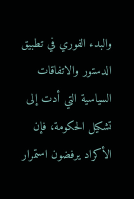والبدء الفوري في تطبيق الدستور والاتفاقات السياسية التي أدت إلى تشكيل الحكومة، فإن الأكراد يرفضون استمرار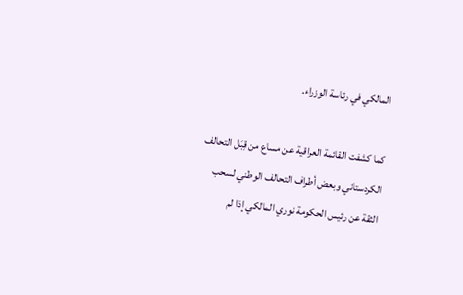المالكي في رئاسة الوزراء.

كما كشفت القائمة العراقية عن مساع من قِبَل التحالف الكردستاني وبعض أطراف التحالف الوطني لسحب الثقة عن رئيس الحكومة نوري المالكي إذا لم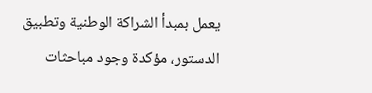يعمل بمبدأ الشراكة الوطنية وتطبيق الدستور، مؤكدة وجود مباحثات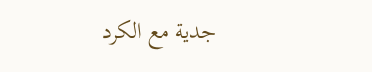جدية مع الكرد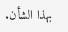بهذا الشأن.